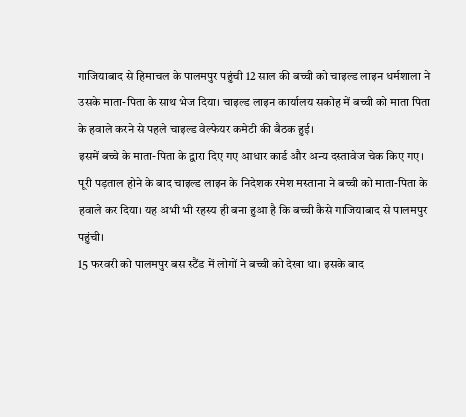गाजियाबाद से हिमाचल के पालमपुर पहुंची 12 साल की बच्ची को चाइल्ड लाइन धर्मशाला ने उसके माता-पिता के साथ भेज दिया। चाइल्ड लाइन कार्यालय सकोह में बच्ची को माता पिता के हवाले करने से पहले चाइल्ड वेल्फेयर कमेटी की बैठक हुई।
इसमें बच्चे के माता-पिता के द्वारा दिए गए आधार कार्ड और अन्य दस्तावेज चेक किए गए। पूरी पड़ताल होने के बाद चाइल्ड लाइन के निदेशक रमेश मस्ताना ने बच्ची को माता-पिता के हवाले कर दिया। यह अभी भी रहस्य ही बना हुआ है कि बच्ची कैसे गाजियाबाद से पालमपुर पहुंची।
15 फरवरी को पालमपुर बस स्टैंड में लोगों ने बच्ची को देखा था। इसके बाद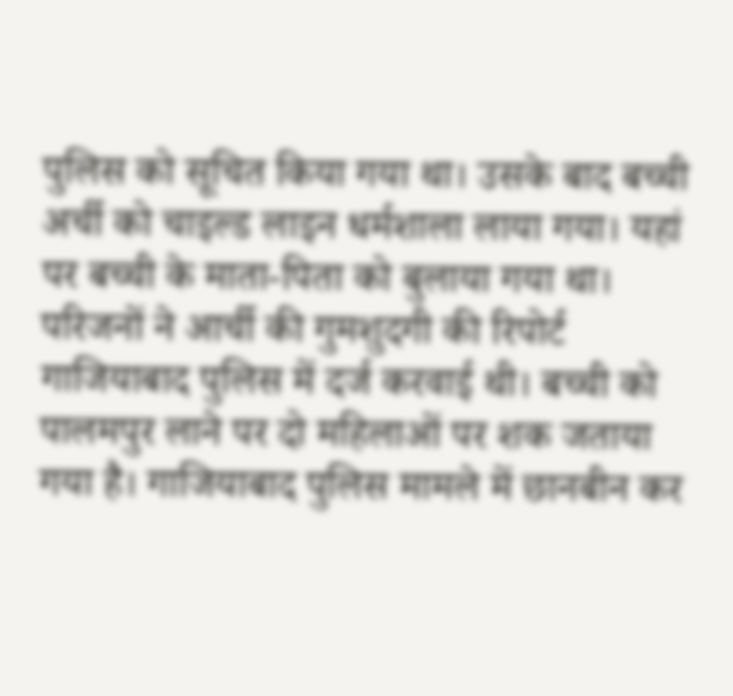पुलिस को सूचित किया गया था। उसके बाद बच्ची अर्ची को चाइल्ड लाइन धर्मशाला लाया गया। यहां पर बच्ची के माता-पिता को बुलाया गया था।
परिजनों ने आर्ची की गुमशुदगी की रिपोर्ट गाजियाबाद पुलिस में दर्ज करवाई थी। बच्ची को पालमपुर लाने पर दो महिलाओं पर शक जताया गया है। गाजियाबाद पुलिस मामले में छानबीन कर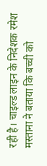रही है। चाइल्ड लाइन के निदेशक रमेश मस्ताना ने बताया कि बच्ची को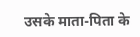उसके माता-पिता के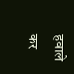हवाले कर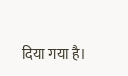दिया गया है।